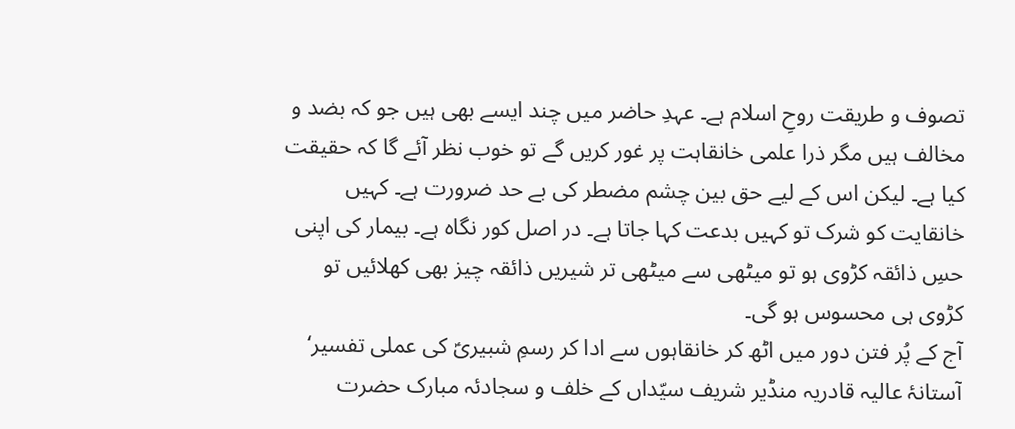تصوف و طریقت روحِ اسلام ہے۔ عہدِ حاضر میں چند ایسے بھی ہیں جو کہ بضد و مخالف ہیں مگر ذرا علمی خانقاہت پر غور کریں گے تو خوب نظر آئے گا کہ حقیقت کیا ہے۔ لیکن اس کے لیے حق بین چشم مضطر کی بے حد ضرورت ہے۔ کہیں خانقایت کو شرک تو کہیں بدعت کہا جاتا ہے۔ در اصل کور نگاہ ہے۔ بیمار کی اپنی حسِ ذائقہ کڑوی ہو تو میٹھی سے میٹھی تر شیریں ذائقہ چیز بھی کھلائیں تو کڑوی ہی محسوس ہو گی۔
آج کے پُر فتن دور میں اٹھ کر خانقاہوں سے ادا کر رسمِ شبیریؑ کی عملی تفسیر‘ آستانۂ عالیہ قادریہ منڈیر شریف سیّداں کے خلف و سجادئہ مبارک حضرت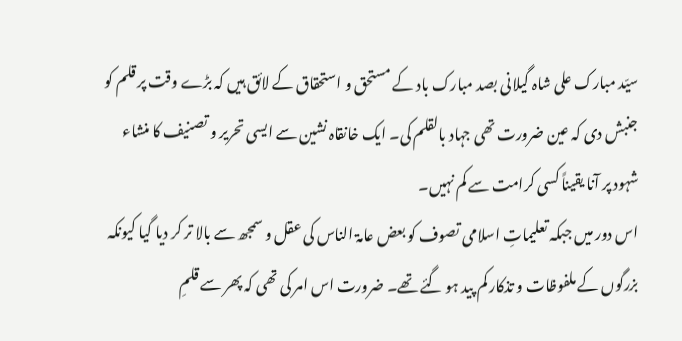سیّد مبارک علی شاہ گیلانی بصد مبارک باد کے مستحق و استحقاق کے لائق ہیں کہ بڑے وقت پر قلم کو جنبش دی کہ عین ضرورت تھی جہاد بالقلم کی۔ ایک خانقاہ نشین سے ایسی تحریر و تصنیف کا منشاء شہود پر آنا یقیناً کسی کرامت سے کم نہیں۔
اس دور میں جبکہ تعلیماتِ اسلامی تصوف کو بعض عامۃ الناس کی عقل و سمجھ سے بالا تر کر دیا گیا کیونکہ بزرگوں کے ملفوظات و تذکار کم پید ہو گئے تھے۔ ضرورت اس امر کی تھی کہ پھر سے قلمِ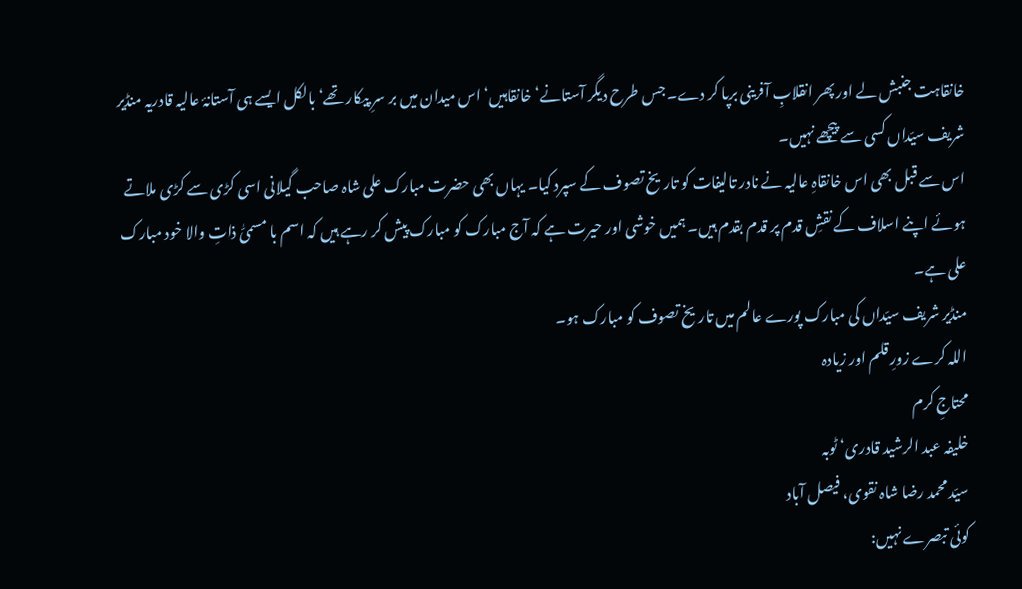خانقاہت جنبش لے اور پھر انقلابِ آفرینی برپا کر دے۔ جس طرح دیگر آستانے‘ خانقاہیں‘ اس میدان میں بر سرِ پیکار تھے‘ بالکل ایسے ہی آستانۂ عالیہ قادریہ منڈیر شریف سیّداں کسی سے پیچھے نہیں۔
اس سے قبل بھی اس خانقاہِ عالیہ نے نادر تالیفات کو تاریخ تصوف کے سپرد کیا۔ یہاں بھی حضرت مبارک علی شاہ صاحب گیلانی اسی کڑی سے کڑی ملاتے ہوئے اپنے اسلاف کے نقشِ قدم پر قدم بقدم ہیں۔ ہمیں خوشی اور حیرت ہے کہ آج مبارک کو مبارک پیش کر رہے ہیں کہ اسم با مسمیّٰ ذاتِ والا خود مبارک علی ہے۔
منڈیر شریف سیّداں کی مبارک پورے عالم میں تاریخ تصوف کو مبارک ہو۔
اللہ کرے زورِ قلم اور زیادہ
محتاجِ کرم
خلیفہ عبد الرشید قادری‘ ٹوبہ
سیّد محمد رضا شاہ نقوی، فیصل آباد
کوئی تبصرے نہیں: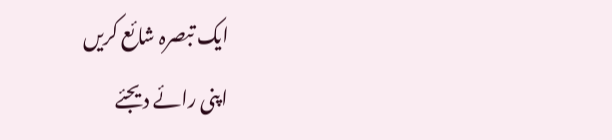ایک تبصرہ شائع کریں
اپنی رائے دیجئے